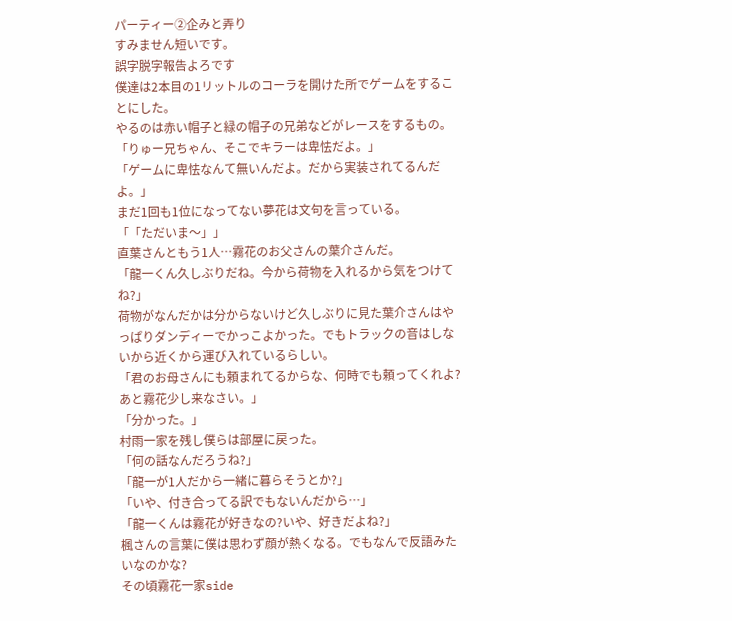パーティー②企みと弄り
すみません短いです。
誤字脱字報告よろです
僕達は2本目の1リットルのコーラを開けた所でゲームをすることにした。
やるのは赤い帽子と緑の帽子の兄弟などがレースをするもの。
「りゅー兄ちゃん、そこでキラーは卑怯だよ。」
「ゲームに卑怯なんて無いんだよ。だから実装されてるんだよ。」
まだ1回も1位になってない夢花は文句を言っている。
「「ただいま〜」」
直葉さんともう1人…霧花のお父さんの葉介さんだ。
「龍一くん久しぶりだね。今から荷物を入れるから気をつけてね?」
荷物がなんだかは分からないけど久しぶりに見た葉介さんはやっぱりダンディーでかっこよかった。でもトラックの音はしないから近くから運び入れているらしい。
「君のお母さんにも頼まれてるからな、何時でも頼ってくれよ?あと霧花少し来なさい。」
「分かった。」
村雨一家を残し僕らは部屋に戻った。
「何の話なんだろうね?」
「龍一が1人だから一緒に暮らそうとか?」
「いや、付き合ってる訳でもないんだから…」
「龍一くんは霧花が好きなの?いや、好きだよね?」
楓さんの言葉に僕は思わず顔が熱くなる。でもなんで反語みたいなのかな?
その頃霧花一家side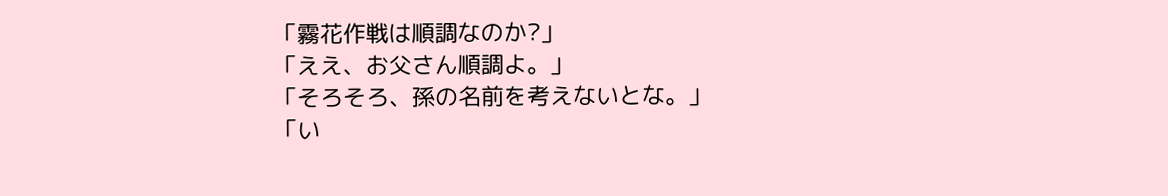「霧花作戦は順調なのか?」
「ええ、お父さん順調よ。」
「そろそろ、孫の名前を考えないとな。」
「い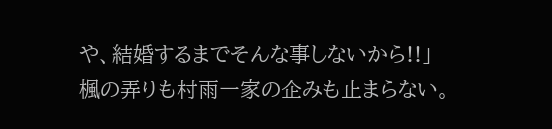や、結婚するまでそんな事しないから!!」
楓の弄りも村雨一家の企みも止まらない。